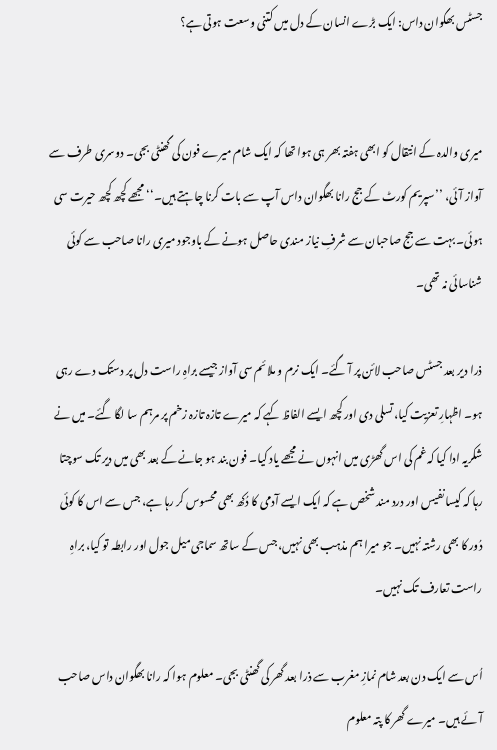جسٹس بھگوان داس: ایک بڑے انسان کے دل میں کتنی وسعت ہوتی ہے؟


میری والدہ کے انتقال کو ابھی ہفتہ بھر ہی ہوا تھا کہ ایک شام میرے فون کی گھنٹی بجی۔ دوسری طرف سے آواز آئی، ’’سپریم کورٹ کے جج رانا بھگوان داس آپ سے بات کرنا چاہتے ہیں۔‘‘ مجھے کچھ کچھ حیرت سی ہوئی۔ بہت سے جج صاحبان سے شرفِ نیاز مندی حاصل ہونے کے باوجود میری رانا صاحب سے کوئی شناسائی نہ تھی۔

ذرا دیر بعد جسٹس صاحب لائن پر آ گئے۔ ایک نرم و ملائم سی آواز جیسے براہِ راست دل پر دستک دے رہی ہو۔ اظہارِ تعزیت کیا، تسلی دی اور کچھ ایسے الفاظ کہے کہ میرے تازہ تازہ زخم پر مرہم سا لگا گئے۔ میں نے شکریہ ادا کیا کہ غم کی اس گھڑی میں انہوں نے مجھے یاد کیا۔ فون بند ہو جانے کے بعد بھی میں دیر تک سوچتا رہا کہ کیسا نفیس اور درد مند شخص ہے کہ ایک ایسے آدمی کا دُکھ بھی محسوس کر رہا ہے، جس سے اس کا کوئی دُور کا بھی رشتہ نہیں۔ جو میرا ہم مذہب بھی نہیں، جس کے ساتھ سماجی میل جول اور رابطہ تو کیا، براہِ راست تعارف تک نہیں۔

اُس سے ایک دن بعد شام نمازِ مغرب سے ذرا بعد گھر کی گھنٹی بجی۔ معلوم ہوا کہ رانا بھگوان داس صاحب آئے ہیں۔ میرے گھر کا پتہ معلوم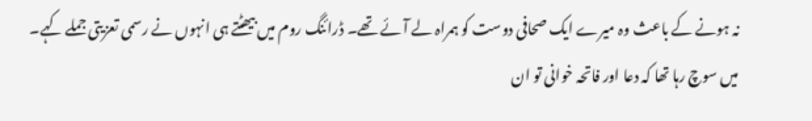نہ ہونے کے باعث وہ میرے ایک صحافی دوست کو ہمراہ لے آئے تھے۔ ڈرائنگ روم میں بیھٹتے ہی انہوں نے رسمی تعزیتی جملے کہے۔ میں سوچ رہا تھا کہ دعا اور فاتحہ خوانی تو ان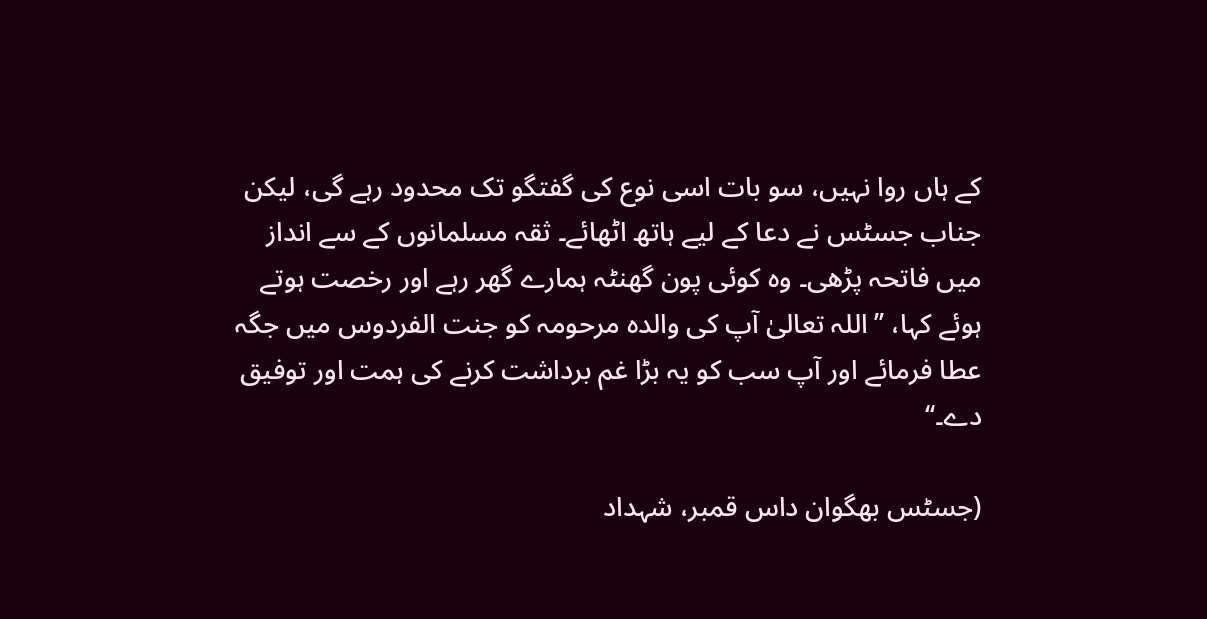کے ہاں روا نہیں، سو بات اسی نوع کی گفتگو تک محدود رہے گی، لیکن جناب جسٹس نے دعا کے لیے ہاتھ اٹھائے۔ ثقہ مسلمانوں کے سے انداز میں فاتحہ پڑھی۔ وہ کوئی پون گھنٹہ ہمارے گھر رہے اور رخصت ہوتے ہوئے کہا، ’’اللہ تعالیٰ آپ کی والدہ مرحومہ کو جنت الفردوس میں جگہ عطا فرمائے اور آپ سب کو یہ بڑا غم برداشت کرنے کی ہمت اور توفیق دے۔‘‘

(جسٹس بھگوان داس قمبر، شہداد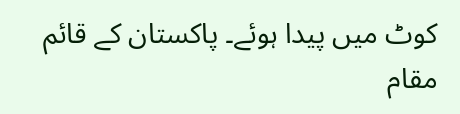کوٹ میں پیدا ہوئے۔ پاکستان کے قائم مقام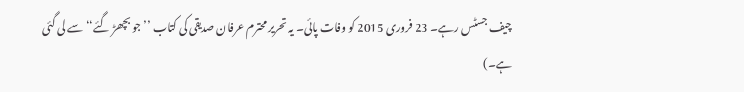چیف جسٹس رہے۔ 23 فروری 2015 کو وفات پائی۔ یہ تحریر محترم عرفان صدیقی کی کتاب ’’جو بچھڑ گئے‘‘ سے لی گئی ہے۔)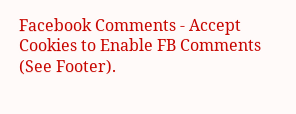Facebook Comments - Accept Cookies to Enable FB Comments (See Footer).